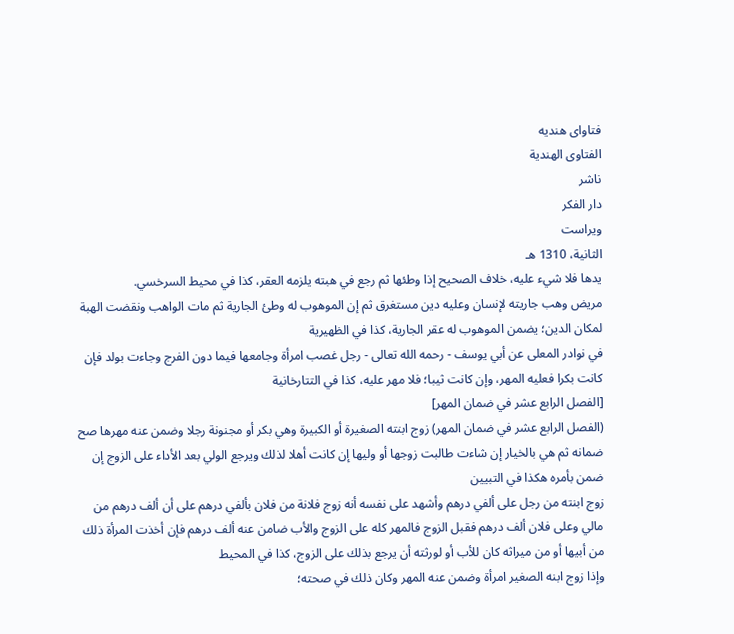فتاوای هندیه
الفتاوى الهندية
ناشر
دار الفكر
ویراست
الثانية، 1310 هـ
يدها فلا شيء عليه، خلاف الصحيح إذا وطئها ثم رجع في هبته يلزمه العقر، كذا في محيط السرخسي.
مريض وهب جاريته لإنسان وعليه دين مستغرق ثم إن الموهوب له وطئ الجارية ثم مات الواهب ونقضت الهبة لمكان الدين؛ يضمن الموهوب له عقر الجارية، كذا في الظهيرية
في نوادر المعلى عن أبي يوسف - رحمه الله تعالى - رجل غصب امرأة وجامعها فيما دون الفرج وجاءت بولد فإن كانت بكرا فعليه المهر، وإن كانت ثيبا؛ فلا مهر عليه، كذا في التتارخانية
[الفصل الرابع عشر في ضمان المهر]
(الفصل الرابع عشر في ضمان المهر) زوج ابنته الصغيرة أو الكبيرة وهي بكر أو مجنونة رجلا وضمن عنه مهرها صح ضمانه ثم هي بالخيار إن شاءت طالبت زوجها أو وليها إن كانت أهلا لذلك ويرجع الولي بعد الأداء على الزوج إن ضمن بأمره هكذا في التبيين
زوج ابنته من رجل على ألفي درهم وأشهد على نفسه أنه زوج فلانة من فلان بألفي درهم على أن ألف درهم من مالي وعلى فلان ألف درهم فقبل الزوج فالمهر كله على الزوج والأب ضامن عنه ألف درهم فإن أخذت المرأة ذلك من أبيها أو من ميراثه كان للأب أو لورثته أن يرجع بذلك على الزوج، كذا في المحيط
وإذا زوج ابنه الصغير امرأة وضمن عنه المهر وكان ذلك في صحته؛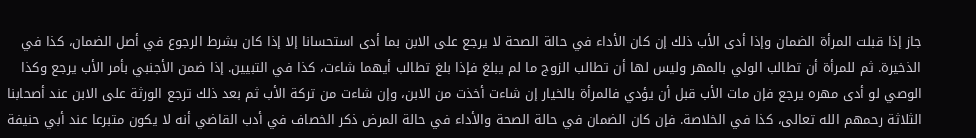جاز إذا قبلت المرأة الضمان وإذا أدى الأب ذلك إن كان الأداء في حالة الصحة لا يرجع على الابن بما أدى استحسانا إلا إذا كان بشرط الرجوع في أصل الضمان، كذا في الذخيرة. ثم للمرأة أن تطالب الولي بالمهر وليس لها أن تطالب الزوج ما لم يبلغ فإذا بلغ تطالب أيهما شاءت، كذا في التبيين. إذا ضمن الأجنبي بأمر الأب يرجع وكذا الوصي لو أدى مهره يرجع فإن مات الأب قبل أن يؤدي فالمرأة بالخيار إن شاءت أخذت من الابن، وإن شاءت من تركة الأب ثم بعد ذلك ترجع الورثة على الابن عند أصحابنا الثلاثة رحمهم الله تعالى، كذا في الخلاصة. فإن كان الضمان في حالة الصحة والأداء في حالة المرض ذكر الخصاف في أدب القاضي أنه لا يكون متبرعا عند أبي حنيفة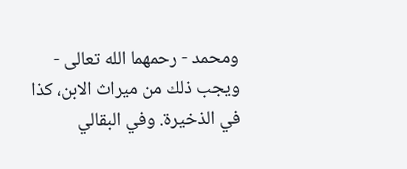ومحمد - رحمهما الله تعالى - ويجب ذلك من ميراث الابن، كذا في الذخيرة. وفي البقالي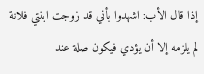إذا قال الأب: اشهدوا بأني قد زوجت ابنتي فلانة لم يلزمه إلا أن يؤدي فيكون صلة عند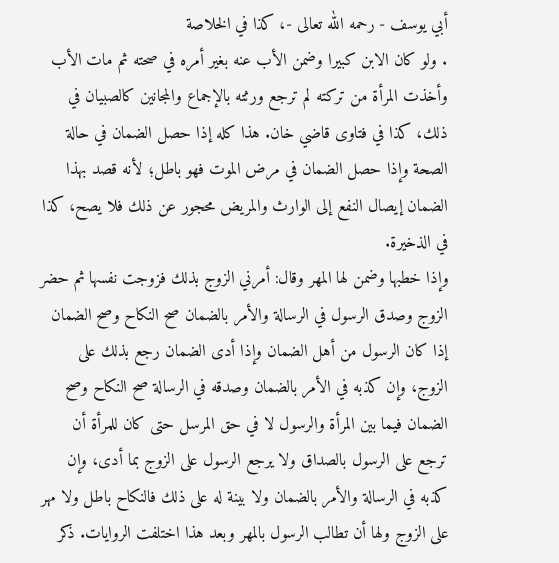أبي يوسف - رحمه الله تعالى -، كذا في الخلاصة
. ولو كان الابن كبيرا وضمن الأب عنه بغير أمره في صحته ثم مات الأب وأخذت المرأة من تركته لم ترجع ورثته بالإجماع والمجانين كالصبيان في ذلك، كذا في فتاوى قاضي خان. هذا كله إذا حصل الضمان في حالة الصحة وإذا حصل الضمان في مرض الموت فهو باطل؛ لأنه قصد بهذا الضمان إيصال النفع إلى الوارث والمريض محجور عن ذلك فلا يصح، كذا في الذخيرة.
وإذا خطبها وضمن لها المهر وقال: أمرني الزوج بذلك فزوجت نفسها ثم حضر الزوج وصدق الرسول في الرسالة والأمر بالضمان صح النكاح وصح الضمان إذا كان الرسول من أهل الضمان وإذا أدى الضمان رجع بذلك على الزوج، وإن كذبه في الأمر بالضمان وصدقه في الرسالة صح النكاح وصح الضمان فيما بين المرأة والرسول لا في حق المرسل حتى كان للمرأة أن ترجع على الرسول بالصداق ولا يرجع الرسول على الزوج بما أدى، وإن كذبه في الرسالة والأمر بالضمان ولا بينة له على ذلك فالنكاح باطل ولا مهر على الزوج ولها أن تطالب الرسول بالمهر وبعد هذا اختلفت الروايات. ذكر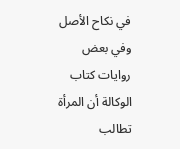في نكاح الأصل وفي بعض روايات كتاب الوكالة أن المرأة تطالب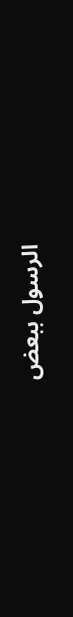الرسول ببعض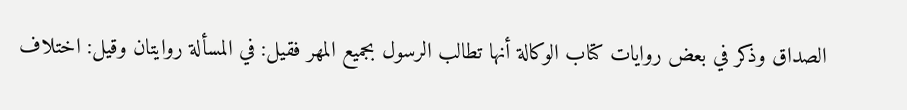الصداق وذكر في بعض روايات كتاب الوكالة أنها تطالب الرسول بجميع المهر فقيل: في المسألة روايتان وقيل: اختلاف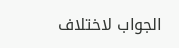الجواب لاختلاف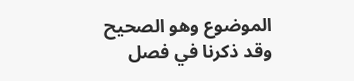الموضوع وهو الصحيح وقد ذكرنا في فصل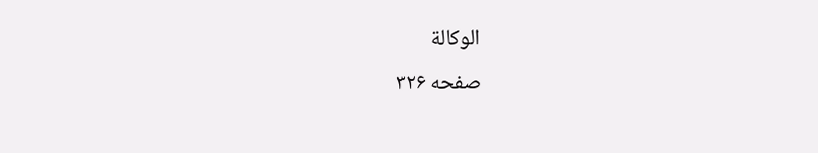الوكالة
صفحه ۳۲۶